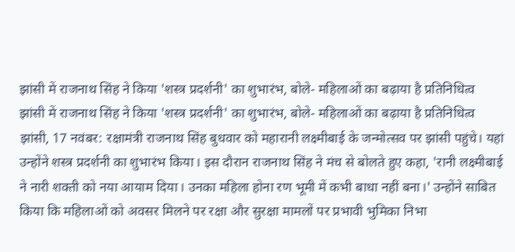झांसी में राजनाथ सिंह ने किया 'शस्त्र प्रदर्शनी' का शुभारंभ, बोले- महिलाओं का बढ़ाया है प्रतिनिधित्व
झांसी में राजनाथ सिंह ने किया 'शस्त्र प्रदर्शनी' का शुभारंभ, बोले- महिलाओं का बढ़ाया है प्रतिनिधित्व
झांसी, 17 नवंबर: रक्षामंत्री राजनाथ सिंह बुधवार को महारानी लक्ष्मीबाई के जन्मोत्सव पर झांसी पहुंचे। यहां उन्होंने शस्त्र प्रदर्शनी का शुभारंभ किया। इस दौरान राजनाथ सिंह ने मंच से बोलते हुए कहा, 'रानी लक्ष्मीबाई ने नारी शक्ती को नया आयाम दिया। उनका महिला होना रण भूमी में कभी बाधा नहीं बना।' उन्होंने साबित किया कि महिलाओं को अवसर मिलने पर रक्षा और सुरक्षा मामलों पर प्रभावी भुमिका निभा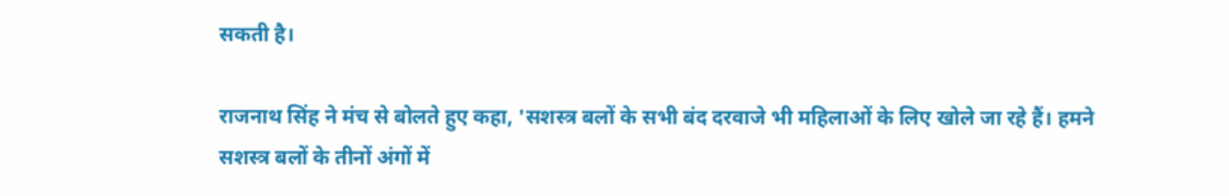सकती है।

राजनाथ सिंह ने मंच से बोलते हुए कहा, 'सशस्त्र बलों के सभी बंद दरवाजे भी महिलाओं के लिए खोले जा रहे हैं। हमने सशस्त्र बलों के तीनों अंगों में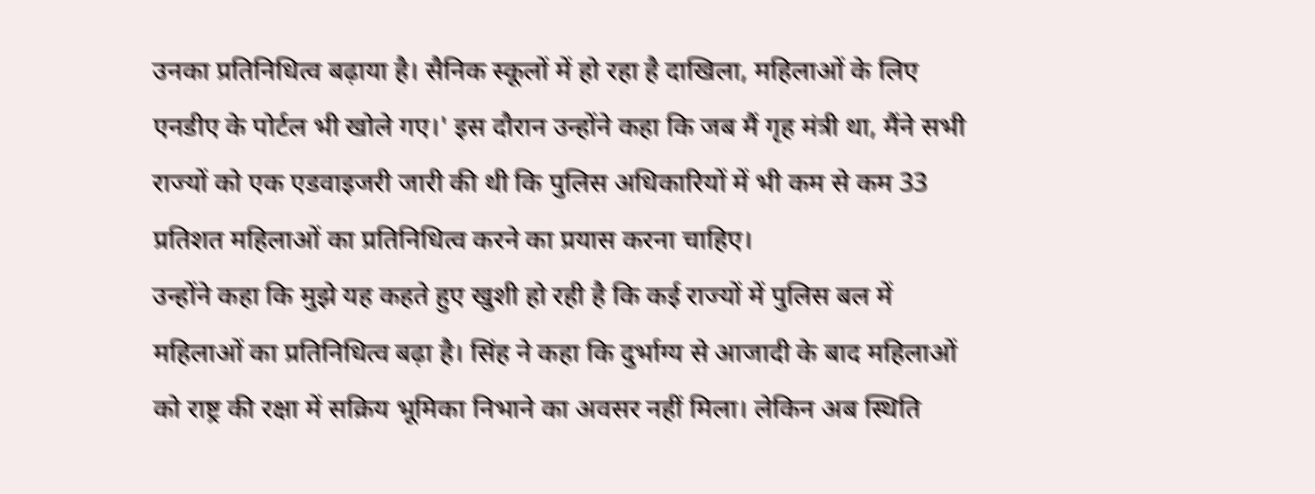उनका प्रतिनिधित्व बढ़ाया है। सैनिक स्कूलों में हो रहा है दाखिला, महिलाओं के लिए एनडीए के पोर्टल भी खोले गए।' इस दौरान उन्होंने कहा कि जब मैं गृह मंत्री था, मैंने सभी राज्यों को एक एडवाइजरी जारी की थी कि पुलिस अधिकारियों में भी कम से कम 33 प्रतिशत महिलाओं का प्रतिनिधित्व करने का प्रयास करना चाहिए।
उन्होंने कहा कि मुझे यह कहते हुए खुशी हो रही है कि कई राज्यों में पुलिस बल में महिलाओं का प्रतिनिधित्व बढ़ा है। सिंह ने कहा कि दुर्भाग्य से आजादी के बाद महिलाओं को राष्ट्र की रक्षा में सक्रिय भूमिका निभाने का अवसर नहीं मिला। लेकिन अब स्थिति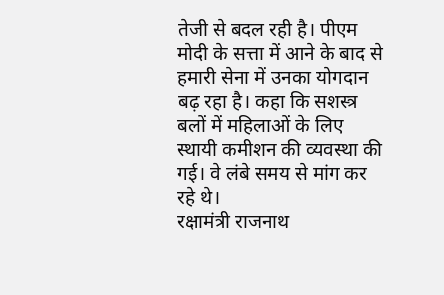तेजी से बदल रही है। पीएम मोदी के सत्ता में आने के बाद से हमारी सेना में उनका योगदान बढ़ रहा है। कहा कि सशस्त्र बलों में महिलाओं के लिए स्थायी कमीशन की व्यवस्था की गई। वे लंबे समय से मांग कर रहे थे।
रक्षामंत्री राजनाथ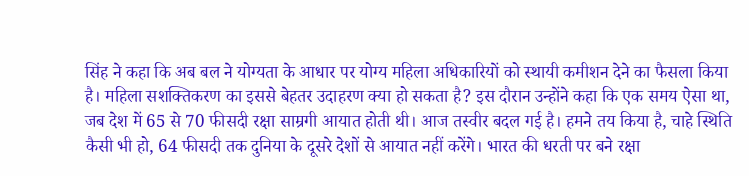सिंह ने कहा कि अब बल ने योग्यता के आधार पर योग्य महिला अधिकारियों को स्थायी कमीशन देने का फैसला किया है। महिला सशक्तिकरण का इससे बेहतर उदाहरण क्या हो सकता है? इस दौरान उन्होंने कहा कि एक समय ऐसा था, जब देश में 65 से 70 फीसदी रक्षा साम्रगी आयात होती थी। आज तस्वीर बदल गई है। हमने तय किया है, चाहे स्थिति कैसी भी हो, 64 फीसदी तक दुनिया के दूसरे देशों से आयात नहीं करेंगे। भारत की धरती पर बने रक्षा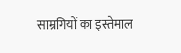साम्रगियों का इस्तेमाल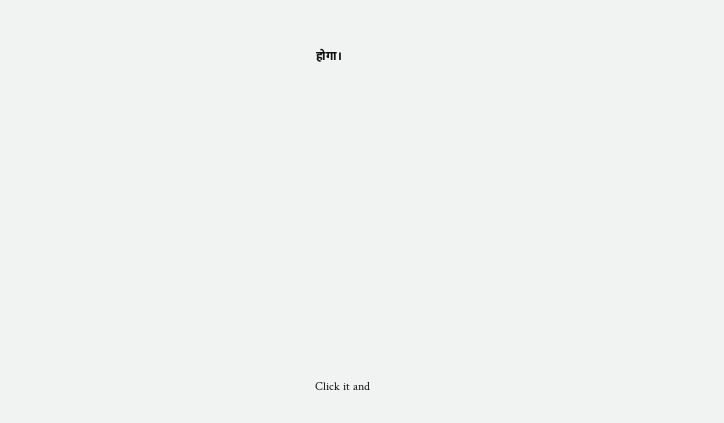होगा।












Click it and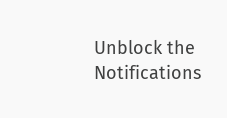Unblock the Notifications